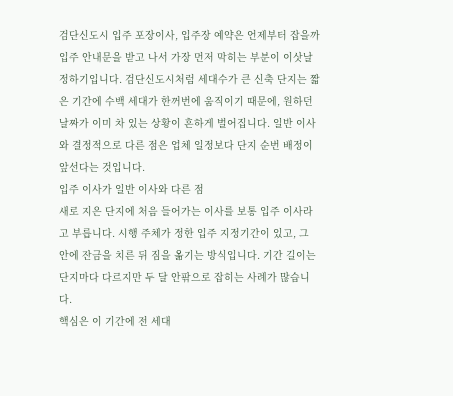검단신도시 입주 포장이사, 입주장 예약은 언제부터 잡을까
입주 안내문을 받고 나서 가장 먼저 막히는 부분이 이삿날 정하기입니다. 검단신도시처럼 세대수가 큰 신축 단지는 짧은 기간에 수백 세대가 한꺼번에 움직이기 때문에, 원하던 날짜가 이미 차 있는 상황이 흔하게 벌어집니다. 일반 이사와 결정적으로 다른 점은 업체 일정보다 단지 순번 배정이 앞선다는 것입니다.
입주 이사가 일반 이사와 다른 점
새로 지은 단지에 처음 들어가는 이사를 보통 입주 이사라고 부릅니다. 시행 주체가 정한 입주 지정기간이 있고, 그 안에 잔금을 치른 뒤 짐을 옮기는 방식입니다. 기간 길이는 단지마다 다르지만 두 달 안팎으로 잡히는 사례가 많습니다.
핵심은 이 기간에 전 세대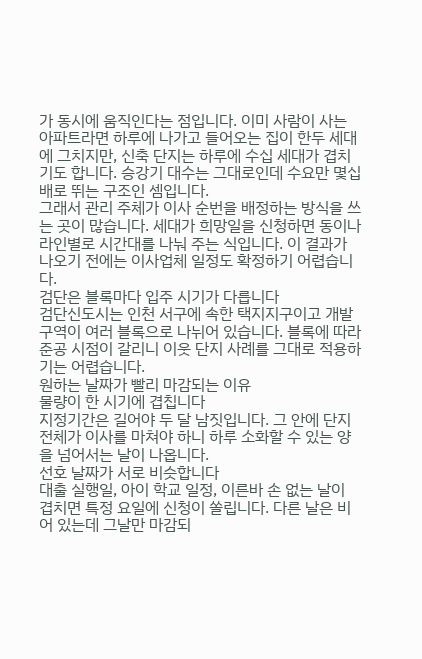가 동시에 움직인다는 점입니다. 이미 사람이 사는 아파트라면 하루에 나가고 들어오는 집이 한두 세대에 그치지만, 신축 단지는 하루에 수십 세대가 겹치기도 합니다. 승강기 대수는 그대로인데 수요만 몇십 배로 뛰는 구조인 셈입니다.
그래서 관리 주체가 이사 순번을 배정하는 방식을 쓰는 곳이 많습니다. 세대가 희망일을 신청하면 동이나 라인별로 시간대를 나눠 주는 식입니다. 이 결과가 나오기 전에는 이사업체 일정도 확정하기 어렵습니다.
검단은 블록마다 입주 시기가 다릅니다
검단신도시는 인천 서구에 속한 택지지구이고 개발 구역이 여러 블록으로 나뉘어 있습니다. 블록에 따라 준공 시점이 갈리니 이웃 단지 사례를 그대로 적용하기는 어렵습니다.
원하는 날짜가 빨리 마감되는 이유
물량이 한 시기에 겹칩니다
지정기간은 길어야 두 달 남짓입니다. 그 안에 단지 전체가 이사를 마쳐야 하니 하루 소화할 수 있는 양을 넘어서는 날이 나옵니다.
선호 날짜가 서로 비슷합니다
대출 실행일, 아이 학교 일정, 이른바 손 없는 날이 겹치면 특정 요일에 신청이 쏠립니다. 다른 날은 비어 있는데 그날만 마감되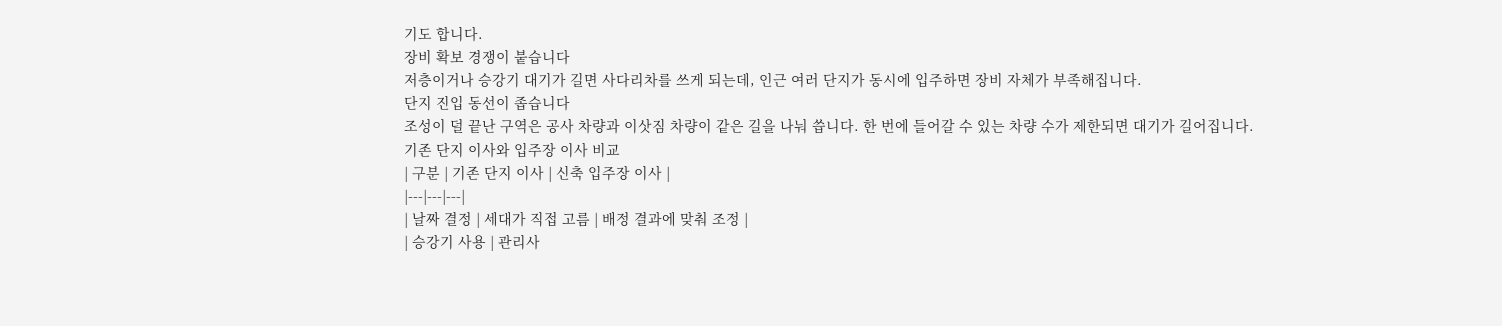기도 합니다.
장비 확보 경쟁이 붙습니다
저층이거나 승강기 대기가 길면 사다리차를 쓰게 되는데, 인근 여러 단지가 동시에 입주하면 장비 자체가 부족해집니다.
단지 진입 동선이 좁습니다
조성이 덜 끝난 구역은 공사 차량과 이삿짐 차량이 같은 길을 나눠 씁니다. 한 번에 들어갈 수 있는 차량 수가 제한되면 대기가 길어집니다.
기존 단지 이사와 입주장 이사 비교
| 구분 | 기존 단지 이사 | 신축 입주장 이사 |
|---|---|---|
| 날짜 결정 | 세대가 직접 고름 | 배정 결과에 맞춰 조정 |
| 승강기 사용 | 관리사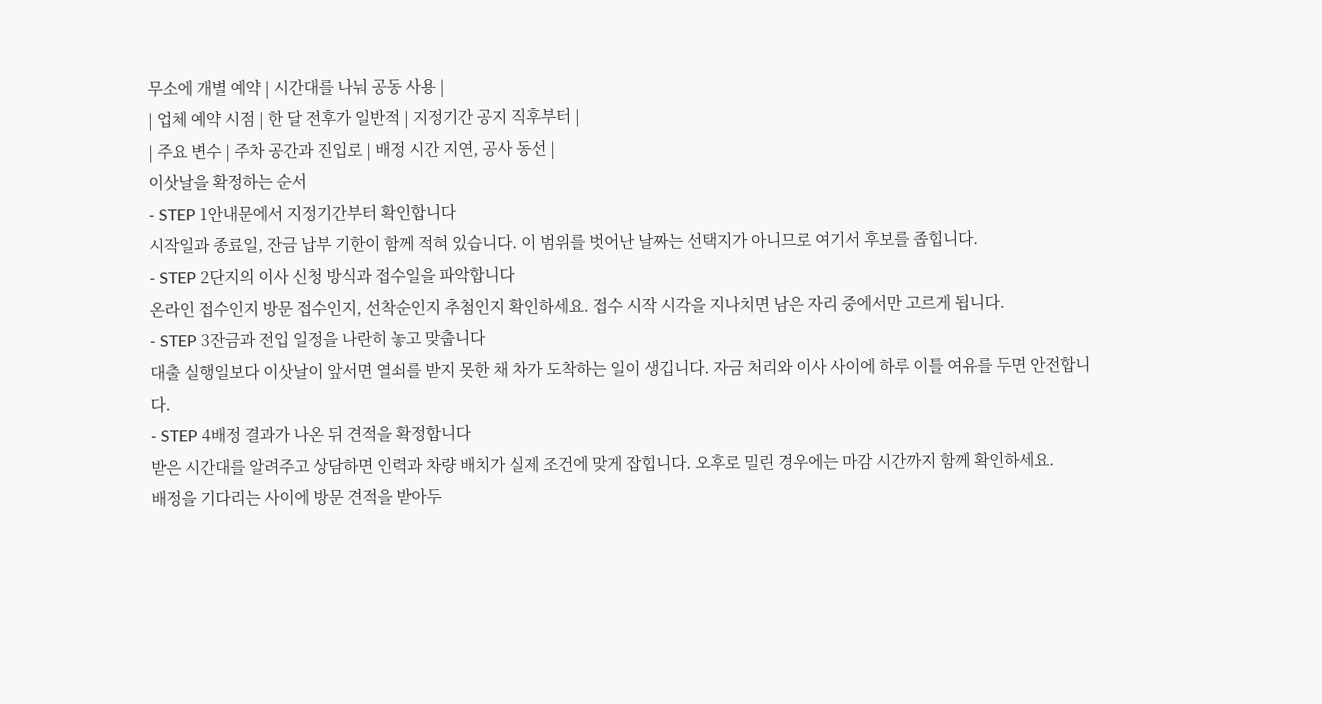무소에 개별 예약 | 시간대를 나눠 공동 사용 |
| 업체 예약 시점 | 한 달 전후가 일반적 | 지정기간 공지 직후부터 |
| 주요 변수 | 주차 공간과 진입로 | 배정 시간 지연, 공사 동선 |
이삿날을 확정하는 순서
- STEP 1안내문에서 지정기간부터 확인합니다
시작일과 종료일, 잔금 납부 기한이 함께 적혀 있습니다. 이 범위를 벗어난 날짜는 선택지가 아니므로 여기서 후보를 좁힙니다.
- STEP 2단지의 이사 신청 방식과 접수일을 파악합니다
온라인 접수인지 방문 접수인지, 선착순인지 추첨인지 확인하세요. 접수 시작 시각을 지나치면 남은 자리 중에서만 고르게 됩니다.
- STEP 3잔금과 전입 일정을 나란히 놓고 맞춥니다
대출 실행일보다 이삿날이 앞서면 열쇠를 받지 못한 채 차가 도착하는 일이 생깁니다. 자금 처리와 이사 사이에 하루 이틀 여유를 두면 안전합니다.
- STEP 4배정 결과가 나온 뒤 견적을 확정합니다
받은 시간대를 알려주고 상담하면 인력과 차량 배치가 실제 조건에 맞게 잡힙니다. 오후로 밀린 경우에는 마감 시간까지 함께 확인하세요.
배정을 기다리는 사이에 방문 견적을 받아두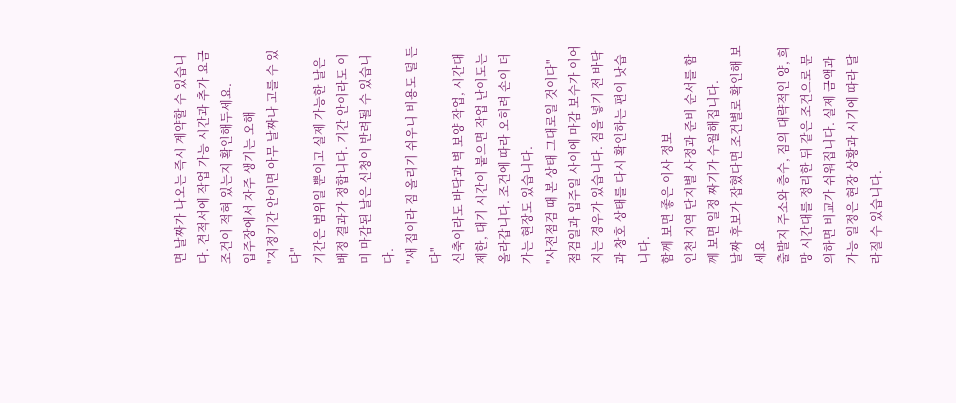면 날짜가 나오는 즉시 계약할 수 있습니다. 견적서에 작업 가능 시간과 추가 요금 조건이 적혀 있는지 확인해두세요.
입주장에서 자주 생기는 오해
"지정기간 안이면 아무 날짜나 고를 수 있다"
기간은 범위일 뿐이고 실제 가능한 날은 배정 결과가 정합니다. 기간 안이라도 이미 마감된 날은 신청이 반려될 수 있습니다.
"새 집이라 짐 올리기 쉬우니 비용도 덜 든다"
신축이라도 바닥과 벽 보양 작업, 시간대 제한, 대기 시간이 붙으면 작업 난이도는 올라갑니다. 조건에 따라 오히려 손이 더 가는 현장도 있습니다.
"사전점검 때 본 상태 그대로일 것이다"
점검일과 입주일 사이에 마감 보수가 이어지는 경우가 있습니다. 짐을 넣기 전 바닥과 창호 상태를 다시 확인하는 편이 낫습니다.
함께 보면 좋은 이사 정보
인천 지역 단지별 사정과 준비 순서를 함께 보면 일정 짜기가 수월해집니다.
날짜 후보가 잡혔다면 조건별로 확인해 보세요
출발지 주소와 층수, 짐의 대략적인 양, 희망 시간대를 정리한 뒤 같은 조건으로 문의하면 비교가 쉬워집니다. 실제 금액과 가능 일정은 현장 상황과 시기에 따라 달라질 수 있습니다.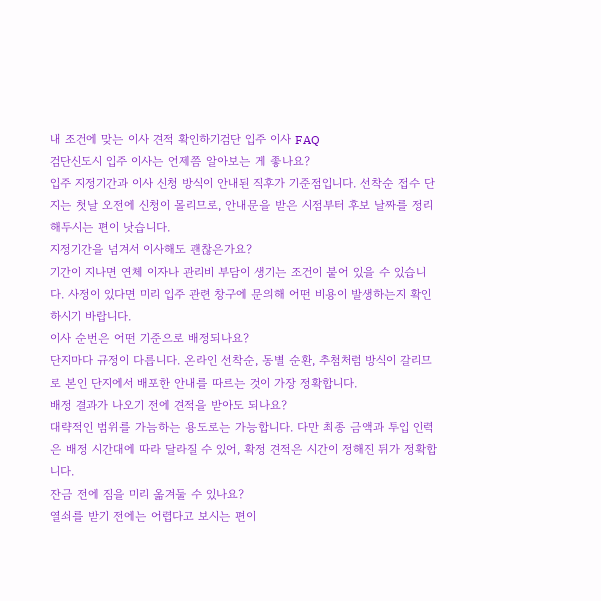내 조건에 맞는 이사 견적 확인하기검단 입주 이사 FAQ
검단신도시 입주 이사는 언제쯤 알아보는 게 좋나요?
입주 지정기간과 이사 신청 방식이 안내된 직후가 기준점입니다. 선착순 접수 단지는 첫날 오전에 신청이 몰리므로, 안내문을 받은 시점부터 후보 날짜를 정리해두시는 편이 낫습니다.
지정기간을 넘겨서 이사해도 괜찮은가요?
기간이 지나면 연체 이자나 관리비 부담이 생기는 조건이 붙어 있을 수 있습니다. 사정이 있다면 미리 입주 관련 창구에 문의해 어떤 비용이 발생하는지 확인하시기 바랍니다.
이사 순번은 어떤 기준으로 배정되나요?
단지마다 규정이 다릅니다. 온라인 선착순, 동별 순환, 추첨처럼 방식이 갈리므로 본인 단지에서 배포한 안내를 따르는 것이 가장 정확합니다.
배정 결과가 나오기 전에 견적을 받아도 되나요?
대략적인 범위를 가늠하는 용도로는 가능합니다. 다만 최종 금액과 투입 인력은 배정 시간대에 따라 달라질 수 있어, 확정 견적은 시간이 정해진 뒤가 정확합니다.
잔금 전에 짐을 미리 옮겨둘 수 있나요?
열쇠를 받기 전에는 어렵다고 보시는 편이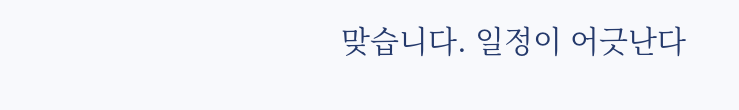맞습니다. 일정이 어긋난다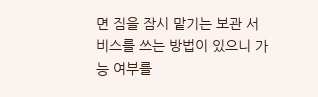면 짐을 잠시 맡기는 보관 서비스를 쓰는 방법이 있으니 가능 여부를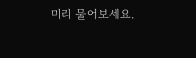미리 물어보세요.